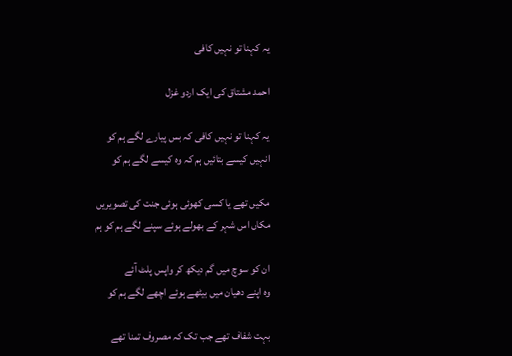یہ کہنا تو نہیں کافی

احمد مشتاق کی ایک اردو غزل

یہ کہنا تو نہیں کافی کہ بس پیارے لگے ہم کو
انہیں کیسے بتائیں ہم کہ وہ کیسے لگے ہم کو

مکیں تھے یا کسی کھوئی ہوئی جنت کی تصویریں
مکاں اس شہر کے بھولے ہوئے سپنے لگے ہم کو ہم

ان کو سوچ میں گم دیکھ کر واپس پلٹ آئے
وہ اپنے دھیان میں بیٹھے ہوئے اچھے لگے ہم کو

بہت شفاف تھے جب تک کہ مصروف تمنا تھے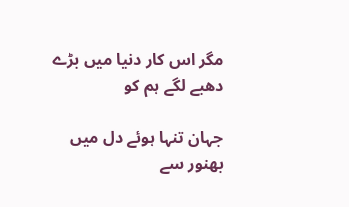مگر اس کار دنیا میں بڑے دھبے لگے ہم کو

جہان تنہا ہوئے دل میں بھنور سے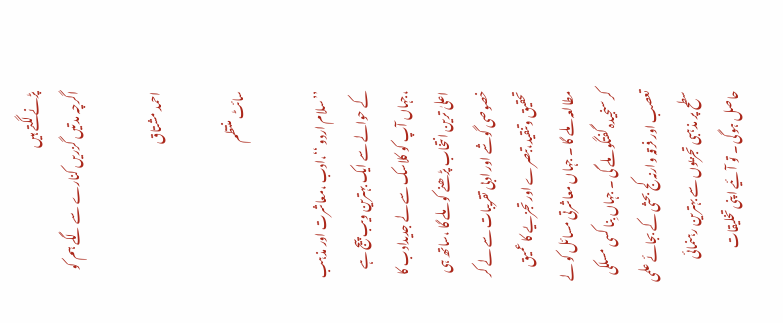پڑنے لگتے ہیں
اگرچہ مدتیں گزریں کنارے سے لگے ہم کو

احمد مشتاق

سائٹ منتظم

’’سلام اردو ‘‘،ادب ،معاشرت اور مذہب کے حوالے سے ایک بہترین ویب پیج ہے ،جہاں آپ کو کلاسک سے لے جدیدادب کا اعلیٰ ترین انتخاب پڑھنے کو ملے گا ،ساتھ ہی خصوصی گوشے اور ادبی تقریبات سے لے کر تحقیق وتنقید،تبصرے اور تجزیے کا عمیق مطالعہ ملے گا ۔ جہاں معاشرتی مسائل کو لے کر سنجیدہ گفتگو ملے گی ۔ جہاں بِنا کسی مسلکی تعصب اور فرقہ وارنہ کج بحثی کے بجائے علمی سطح پر مذہبی تجزیوں سے بہترین رہنمائی حاصل ہوگی ۔ تو آئیے اپنی تخلیقات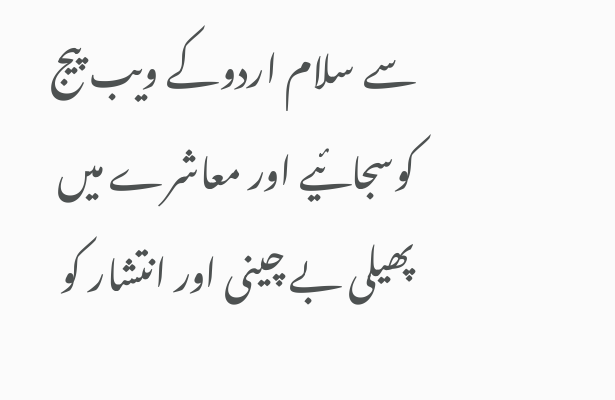سے سلام اردوکے ویب پیج کوسجائیے اور معاشرے میں پھیلی بے چینی اور انتشار کو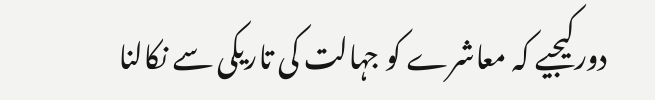دورکیجیے کہ معاشرے کو جہالت کی تاریکی سے نکالنا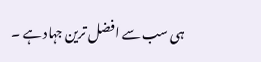ہی سب سے افضل ترین جہاد ہے ۔